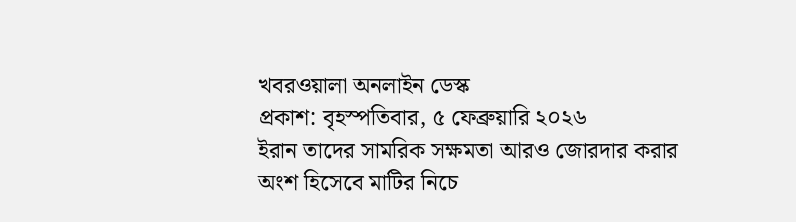খবরওয়ালা অনলাইন ডেস্ক
প্রকাশ: বৃহস্পতিবার, ৫ ফেব্রুয়ারি ২০২৬
ইরান তাদের সামরিক সক্ষমতা আরও জোরদার করার অংশ হিসেবে মাটির নিচে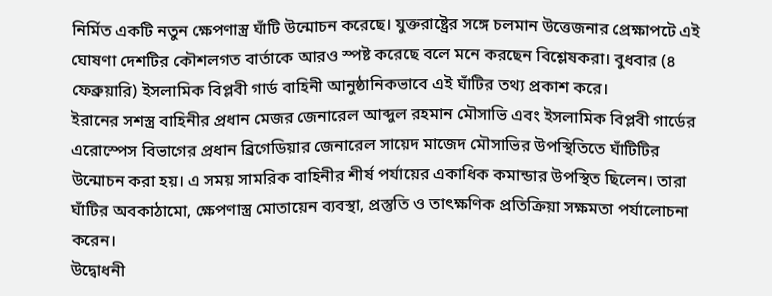নির্মিত একটি নতুন ক্ষেপণাস্ত্র ঘাঁটি উন্মোচন করেছে। যুক্তরাষ্ট্রের সঙ্গে চলমান উত্তেজনার প্রেক্ষাপটে এই ঘোষণা দেশটির কৌশলগত বার্তাকে আরও স্পষ্ট করেছে বলে মনে করছেন বিশ্লেষকরা। বুধবার (৪ ফেব্রুয়ারি) ইসলামিক বিপ্লবী গার্ড বাহিনী আনুষ্ঠানিকভাবে এই ঘাঁটির তথ্য প্রকাশ করে।
ইরানের সশস্ত্র বাহিনীর প্রধান মেজর জেনারেল আব্দুল রহমান মৌসাভি এবং ইসলামিক বিপ্লবী গার্ডের এরোস্পেস বিভাগের প্রধান ব্রিগেডিয়ার জেনারেল সায়েদ মাজেদ মৌসাভির উপস্থিতিতে ঘাঁটিটির উন্মোচন করা হয়। এ সময় সামরিক বাহিনীর শীর্ষ পর্যায়ের একাধিক কমান্ডার উপস্থিত ছিলেন। তারা ঘাঁটির অবকাঠামো, ক্ষেপণাস্ত্র মোতায়েন ব্যবস্থা, প্রস্তুতি ও তাৎক্ষণিক প্রতিক্রিয়া সক্ষমতা পর্যালোচনা করেন।
উদ্বোধনী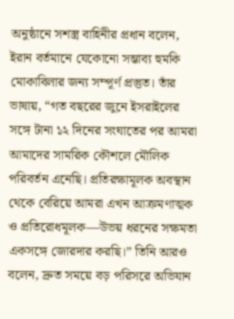অনুষ্ঠানে সশস্ত্র বাহিনীর প্রধান বলেন, ইরান বর্তমানে যেকোনো সম্ভাব্য হুমকি মোকাবিলার জন্য সম্পূর্ণ প্রস্তুত। তাঁর ভাষায়, “গত বছরের জুনে ইসরাইলের সঙ্গে টানা ১২ দিনের সংঘাতের পর আমরা আমাদের সামরিক কৌশলে মৌলিক পরিবর্তন এনেছি। প্রতিরক্ষামূলক অবস্থান থেকে বেরিয়ে আমরা এখন আক্রমণাত্মক ও প্রতিরোধমূলক—উভয় ধরনের সক্ষমতা একসঙ্গে জোরদার করছি।” তিনি আরও বলেন, দ্রুত সময়ে বড় পরিসরে অভিযান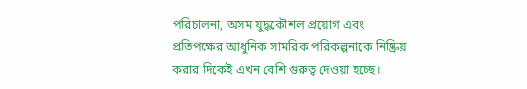পরিচালনা, অসম যুদ্ধকৌশল প্রয়োগ এবং প্রতিপক্ষের আধুনিক সামরিক পরিকল্পনাকে নিষ্ক্রিয় করার দিকেই এখন বেশি গুরুত্ব দেওয়া হচ্ছে।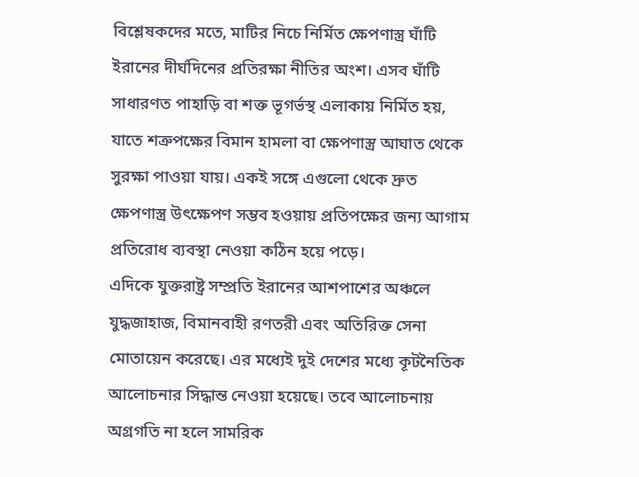বিশ্লেষকদের মতে, মাটির নিচে নির্মিত ক্ষেপণাস্ত্র ঘাঁটি ইরানের দীর্ঘদিনের প্রতিরক্ষা নীতির অংশ। এসব ঘাঁটি সাধারণত পাহাড়ি বা শক্ত ভূগর্ভস্থ এলাকায় নির্মিত হয়, যাতে শত্রুপক্ষের বিমান হামলা বা ক্ষেপণাস্ত্র আঘাত থেকে সুরক্ষা পাওয়া যায়। একই সঙ্গে এগুলো থেকে দ্রুত ক্ষেপণাস্ত্র উৎক্ষেপণ সম্ভব হওয়ায় প্রতিপক্ষের জন্য আগাম প্রতিরোধ ব্যবস্থা নেওয়া কঠিন হয়ে পড়ে।
এদিকে যুক্তরাষ্ট্র সম্প্রতি ইরানের আশপাশের অঞ্চলে যুদ্ধজাহাজ, বিমানবাহী রণতরী এবং অতিরিক্ত সেনা মোতায়েন করেছে। এর মধ্যেই দুই দেশের মধ্যে কূটনৈতিক আলোচনার সিদ্ধান্ত নেওয়া হয়েছে। তবে আলোচনায় অগ্রগতি না হলে সামরিক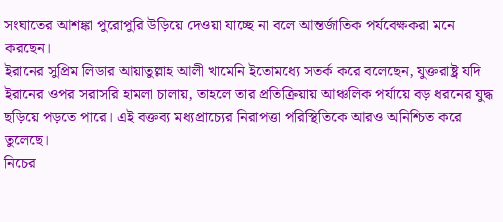সংঘাতের আশঙ্কা পুরোপুরি উড়িয়ে দেওয়া যাচ্ছে না বলে আন্তর্জাতিক পর্যবেক্ষকরা মনে করছেন।
ইরানের সুপ্রিম লিডার আয়াতুল্লাহ আলী খামেনি ইতোমধ্যে সতর্ক করে বলেছেন, যুক্তরাষ্ট্র যদি ইরানের ওপর সরাসরি হামলা চালায়, তাহলে তার প্রতিক্রিয়ায় আঞ্চলিক পর্যায়ে বড় ধরনের যুদ্ধ ছড়িয়ে পড়তে পারে। এই বক্তব্য মধ্যপ্রাচ্যের নিরাপত্তা পরিস্থিতিকে আরও অনিশ্চিত করে তুলেছে।
নিচের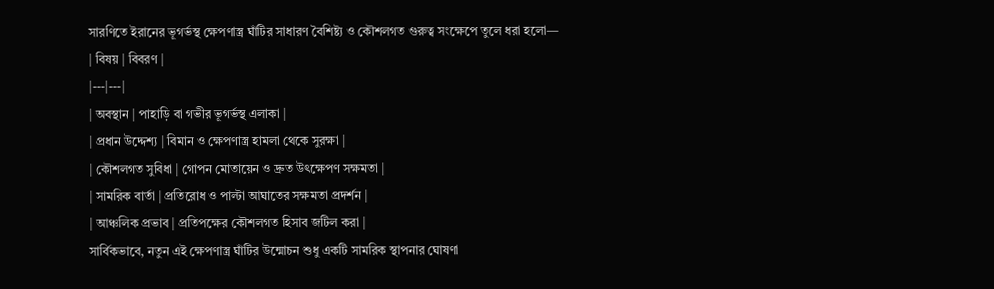সারণিতে ইরানের ভূগর্ভস্থ ক্ষেপণাস্ত্র ঘাঁটির সাধারণ বৈশিষ্ট্য ও কৌশলগত গুরুত্ব সংক্ষেপে তুলে ধরা হলো—
| বিষয় | বিবরণ |
|---|---|
| অবস্থান | পাহাড়ি বা গভীর ভূগর্ভস্থ এলাকা |
| প্রধান উদ্দেশ্য | বিমান ও ক্ষেপণাস্ত্র হামলা থেকে সুরক্ষা |
| কৌশলগত সুবিধা | গোপন মোতায়েন ও দ্রুত উৎক্ষেপণ সক্ষমতা |
| সামরিক বার্তা | প্রতিরোধ ও পাল্টা আঘাতের সক্ষমতা প্রদর্শন |
| আঞ্চলিক প্রভাব | প্রতিপক্ষের কৌশলগত হিসাব জটিল করা |
সার্বিকভাবে, নতুন এই ক্ষেপণাস্ত্র ঘাঁটির উন্মোচন শুধু একটি সামরিক স্থাপনার ঘোষণা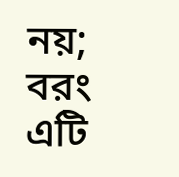নয়; বরং এটি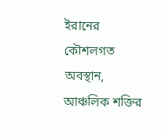ইরানের কৌশলগত অবস্থান, আঞ্চলিক শক্তির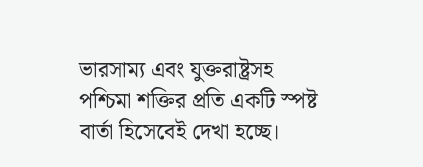ভারসাম্য এবং যুক্তরাষ্ট্রসহ পশ্চিমা শক্তির প্রতি একটি স্পষ্ট বার্তা হিসেবেই দেখা হচ্ছে।